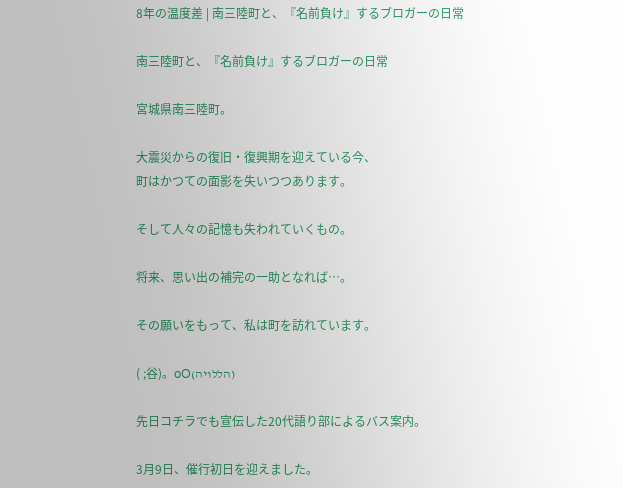8年の温度差 | 南三陸町と、『名前負け』するブロガーの日常

南三陸町と、『名前負け』するブロガーの日常

宮城県南三陸町。

大震災からの復旧・復興期を迎えている今、
町はかつての面影を失いつつあります。

そして人々の記憶も失われていくもの。

将来、思い出の補完の一助となれば…。

その願いをもって、私は町を訪れています。

( ;谷)。oO(הללויה)

先日コチラでも宣伝した20代語り部によるバス案内。

3月9日、催行初日を迎えました。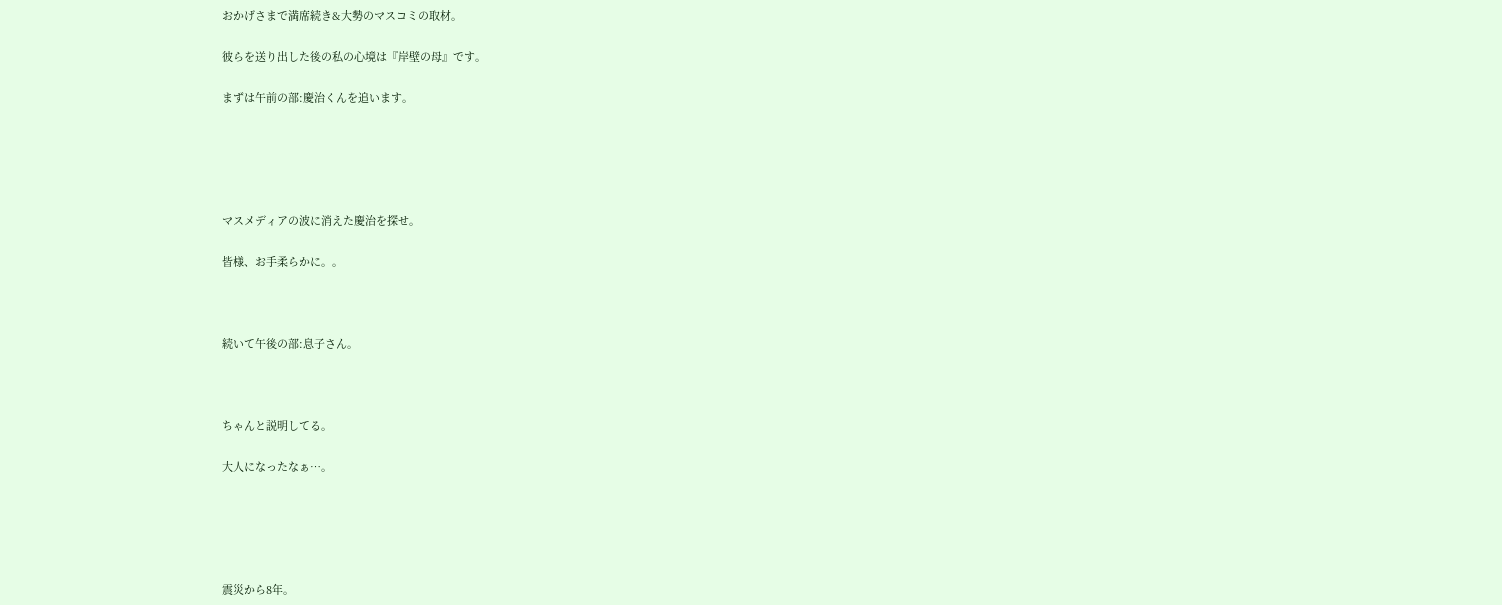おかげさまで満席続き&大勢のマスコミの取材。

彼らを送り出した後の私の心境は『岸壁の母』です。

まずは午前の部:慶治くんを追います。





マスメディアの波に消えた慶治を探せ。

皆様、お手柔らかに。。



続いて午後の部:息子さん。



ちゃんと説明してる。

大人になったなぁ…。





震災から8年。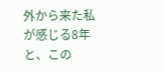外から来た私が感じる8年と、この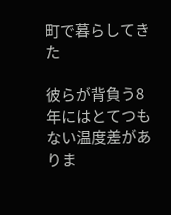町で暮らしてきた

彼らが背負う8年にはとてつもない温度差がありま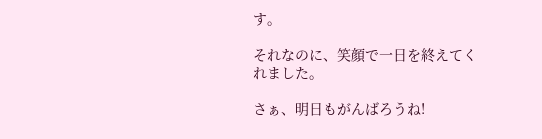す。

それなのに、笑顔で一日を終えてくれました。

さぁ、明日もがんばろうね!